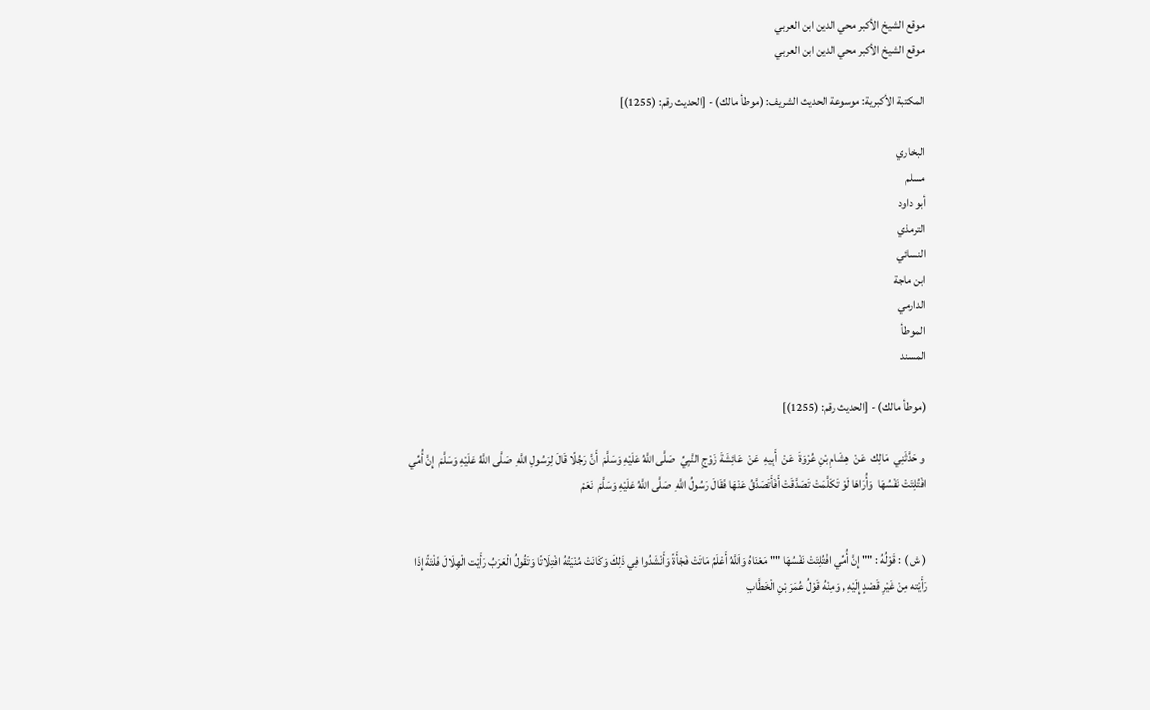موقع الشيخ الأكبر محي الدين ابن العربي
موقع الشيخ الأكبر محي الدين ابن العربي

المكتبة الأكبرية: موسوعة الحديث الشريف: (موطأ مالك) - [الحديث رقم: (1255)]

البخاري
مسلم
أبو داود
الترمذي
النسائي
ابن ماجة
الدارمي
الموطأ
المسند

(موطأ مالك) - [الحديث رقم: (1255)]

 و حَدَّثَنِي  مَالِك  عَنْ  هِشَامِ بْنِ عُرْوَةَ  عَنْ  أَبِيهِ  عَنْ  عَائِشَةَ زَوْجِ النَّبِيِّ  صَلَّى اللَّهُ عَلَيْهِ وَسَلَّمَ  أَنَّ رَجُلًا قَالَ لِرَسُولِ اللَّهِ  صَلَّى اللَّهُ عَلَيْهِ وَسَلَّمَ  إِنَّ أُمِّي  افْتُلِتَتْ نَفْسُهَا  وَأُرَاهَا لَوْ تَكَلَّمَتْ تَصَدَّقَتْ أَفَأَتَصَدَّقُ عَنْهَا فَقَالَ رَسُولُ اللَّهِ  صَلَّى اللَّهُ عَلَيْهِ وَسَلَّمَ  نَعَمْ


( ش ) : قَوْلُهُ : "" إِنَّ أُمِّي افْتُلِتَتْ نَفْسُهَا "" مَعْنَاهُ وَاَللَّهُ أَعْلَمُ مَاتَتْ فَجْأَةً وَأَنْشَدُوا فِي ذَلِكَ وَكَانَتْ مُنْيَتُهُ افْتِلَاتًا وَتَقُولُ الْعَرَبُ رَأَيْت الْهِلَالَ فَلْتَةً إِذَا رَأَيْته مِنْ غَيْرِ قَصْدٍ إِلَيْهِ , وَمِنْهُ قَوْلُ عُمَرَ بْنِ الْخَطَّابِ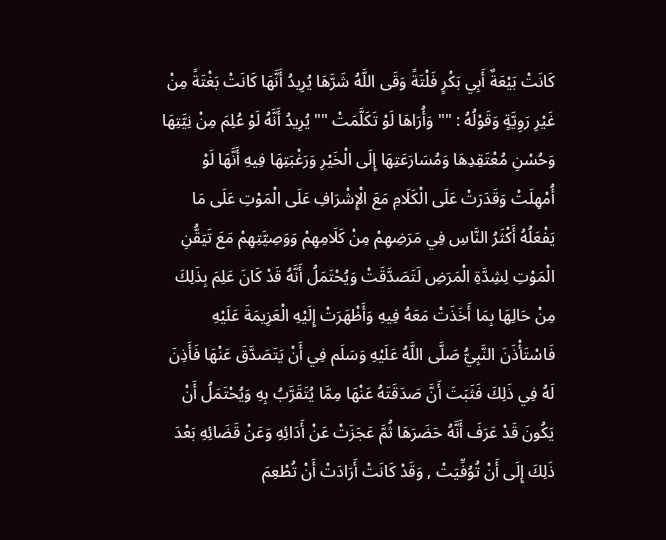كَانَتْ بَيْعَةٌ أَبِي بَكْرٍ فَلْتَةً وَقَى اللَّهُ شَرَّهَا يُرِيدُ أَنَّهَا كَانَتْ بَغْتَةً مِنْ غَيْرِ رَوِيَّةٍ وَقَوْلُهُ : "" وَأُرَاهَا لَوْ تَكَلَّمَتْ "" يُرِيدُ أَنَّهُ لَوْ عُلِمَ مِنْ نِيَّتِهَا وَحُسْنِ مُعْتَقِدِهَا وَمُسَارَعَتِهَا إِلَى الْخَيْرِ وَرَغْبَتِهَا فِيهِ أَنَّهَا لَوْ أُمْهِلَتْ وَقَدَرَتْ عَلَى الْكَلَامِ مَعَ الْإِشْرَافِ عَلَى الْمَوْتِ عَلَى مَا يَفْعَلُهُ أَكْثَرُ النَّاسِ فِي مَرَضِهِمْ مِنْ كَلَامِهِمْ وَوَصِيَّتِهِمْ مَعَ تَيَقُّنِ الْمَوْتِ لِشِدَّةِ الْمَرَضِ لَتَصَدَّقَتْ وَيُحْتَمَلُ أَنَّهُ قَدْ كَانَ عَلِمَ بِذَلِكَ مِنْ حَالِهَا بِمَا أَخَذَتْ مَعَهُ فِيهِ وَأَظْهَرَتْ إِلَيْهِ الْعَزِيمَةَ عَلَيْهِ فَاسْتَأْذَنَ النَّبِيُّ صَلَّى اللَّهُ عَلَيْهِ وَسَلَم فِي أَنْ يَتَصَدَّقَ عَنْهَا فَأَذِنَ لَهُ فِي ذَلِكَ فَثَبَتَ أَنَّ صَدَقَتَهُ عَنْهَا مِمَّا يُتَقَرَّبُ بِهِ وَيُحْتَمَلُ أَنْ يَكُونَ قَدْ عَرَفَ أَنَّهُ حَضَرَهَا ثُمَّ عَجَزَتْ عَنْ أَدَائِهِ وَعَنْ قَضَائِهِ بَعْدَ ذَلِكَ إِلَى أَنْ تُوُفِّيَتْ , وَقَدْ كَانَتْ أَرَادَتْ أَنْ تُطْعِمَ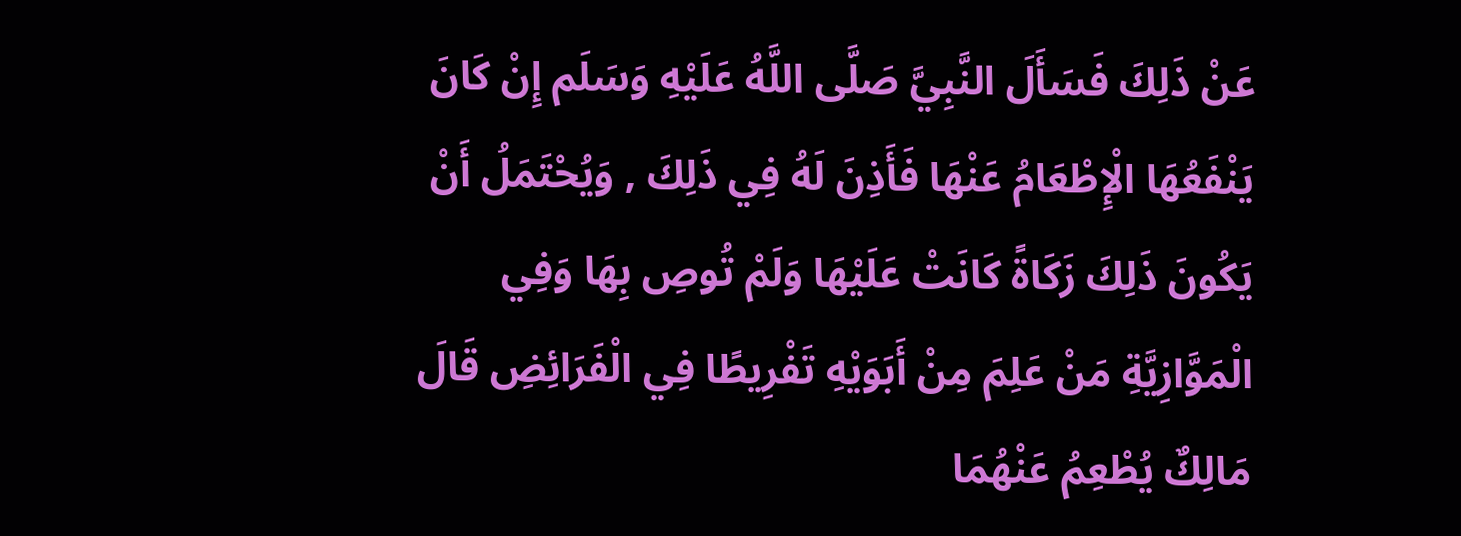عَنْ ذَلِكَ فَسَأَلَ النَّبِيَّ صَلَّى اللَّهُ عَلَيْهِ وَسَلَم إِنْ كَانَ يَنْفَعُهَا الْإِطْعَامُ عَنْهَا فَأَذِنَ لَهُ فِي ذَلِكَ , وَيُحْتَمَلُ أَنْ يَكُونَ ذَلِكَ زَكَاةً كَانَتْ عَلَيْهَا وَلَمْ تُوصِ بِهَا وَفِي الْمَوَّازِيَّةِ مَنْ عَلِمَ مِنْ أَبَوَيْهِ تَفْرِيطًا فِي الْفَرَائِضِ قَالَ مَالِكٌ يُطْعِمُ عَنْهُمَا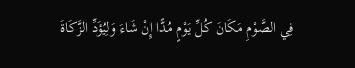فِي الصَّوْمِ مَكَانَ كُلِّ يَوْمٍ مُدًّا إِنْ شَاءَ وَلِيُؤَدِّ الزَّكَاةَ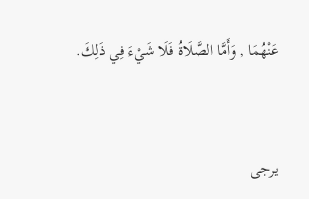عَنْهُمَا , وَأَمَّا الصَّلَاةُ فَلَا شَيْءَ فِي ذَلِكَ.



يرجى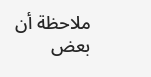ملاحظة أن بعض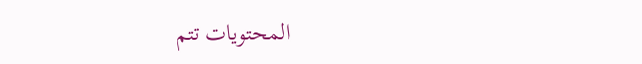المحتويات تتم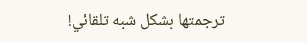ترجمتها بشكل شبه تلقائي!